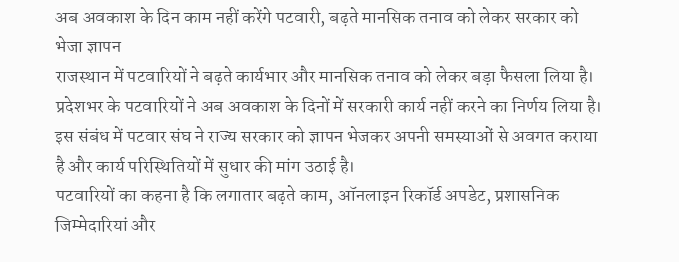अब अवकाश के दिन काम नहीं करेंगे पटवारी, बढ़ते मानसिक तनाव को लेकर सरकार को भेजा ज्ञापन
राजस्थान में पटवारियों ने बढ़ते कार्यभार और मानसिक तनाव को लेकर बड़ा फैसला लिया है। प्रदेशभर के पटवारियों ने अब अवकाश के दिनों में सरकारी कार्य नहीं करने का निर्णय लिया है। इस संबंध में पटवार संघ ने राज्य सरकार को ज्ञापन भेजकर अपनी समस्याओं से अवगत कराया है और कार्य परिस्थितियों में सुधार की मांग उठाई है।
पटवारियों का कहना है कि लगातार बढ़ते काम, ऑनलाइन रिकॉर्ड अपडेट, प्रशासनिक जिम्मेदारियां और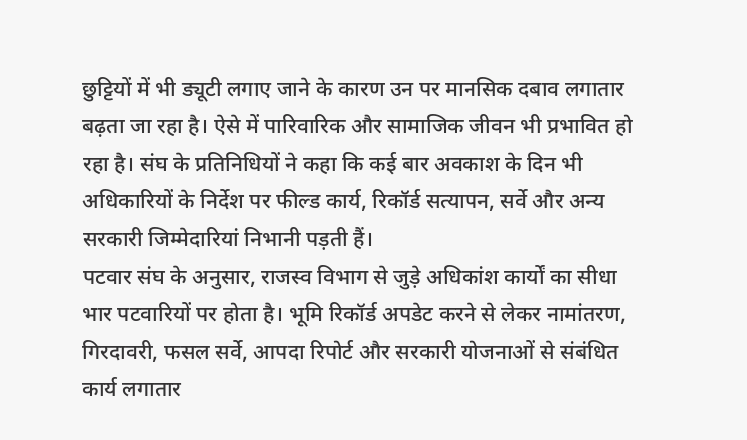छुट्टियों में भी ड्यूटी लगाए जाने के कारण उन पर मानसिक दबाव लगातार बढ़ता जा रहा है। ऐसे में पारिवारिक और सामाजिक जीवन भी प्रभावित हो रहा है। संघ के प्रतिनिधियों ने कहा कि कई बार अवकाश के दिन भी अधिकारियों के निर्देश पर फील्ड कार्य, रिकॉर्ड सत्यापन, सर्वे और अन्य सरकारी जिम्मेदारियां निभानी पड़ती हैं।
पटवार संघ के अनुसार, राजस्व विभाग से जुड़े अधिकांश कार्यों का सीधा भार पटवारियों पर होता है। भूमि रिकॉर्ड अपडेट करने से लेकर नामांतरण, गिरदावरी, फसल सर्वे, आपदा रिपोर्ट और सरकारी योजनाओं से संबंधित कार्य लगातार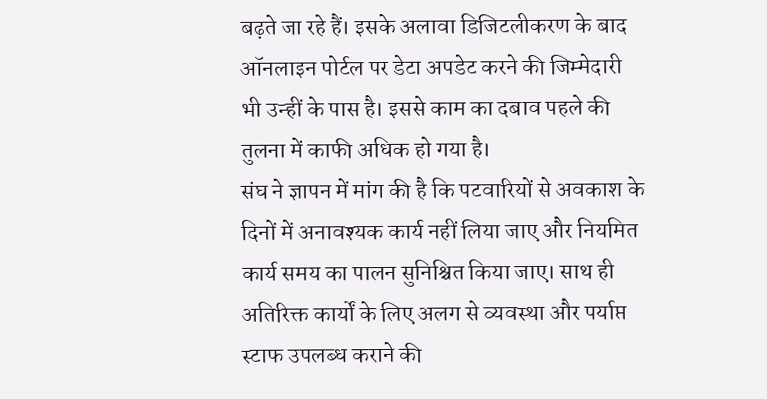बढ़ते जा रहे हैं। इसके अलावा डिजिटलीकरण के बाद ऑनलाइन पोर्टल पर डेटा अपडेट करने की जिम्मेदारी भी उन्हीं के पास है। इससे काम का दबाव पहले की तुलना में काफी अधिक हो गया है।
संघ ने ज्ञापन में मांग की है कि पटवारियों से अवकाश के दिनों में अनावश्यक कार्य नहीं लिया जाए और नियमित कार्य समय का पालन सुनिश्चित किया जाए। साथ ही अतिरिक्त कार्यों के लिए अलग से व्यवस्था और पर्याप्त स्टाफ उपलब्ध कराने की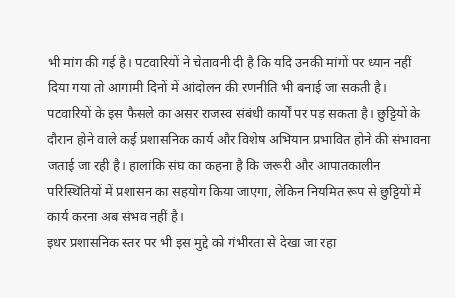भी मांग की गई है। पटवारियों ने चेतावनी दी है कि यदि उनकी मांगों पर ध्यान नहीं दिया गया तो आगामी दिनों में आंदोलन की रणनीति भी बनाई जा सकती है।
पटवारियों के इस फैसले का असर राजस्व संबंधी कार्यों पर पड़ सकता है। छुट्टियों के दौरान होने वाले कई प्रशासनिक कार्य और विशेष अभियान प्रभावित होने की संभावना जताई जा रही है। हालांकि संघ का कहना है कि जरूरी और आपातकालीन परिस्थितियों में प्रशासन का सहयोग किया जाएगा, लेकिन नियमित रूप से छुट्टियों में कार्य करना अब संभव नहीं है।
इधर प्रशासनिक स्तर पर भी इस मुद्दे को गंभीरता से देखा जा रहा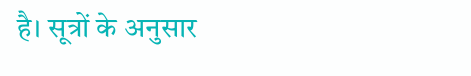है। सूत्रों के अनुसार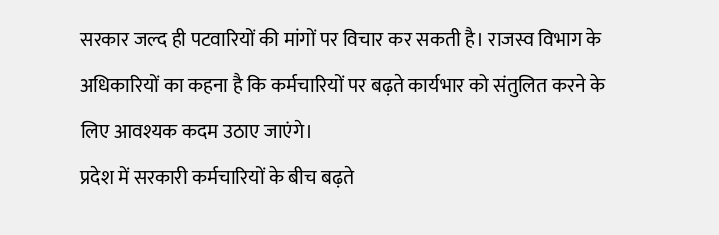सरकार जल्द ही पटवारियों की मांगों पर विचार कर सकती है। राजस्व विभाग के अधिकारियों का कहना है कि कर्मचारियों पर बढ़ते कार्यभार को संतुलित करने के लिए आवश्यक कदम उठाए जाएंगे।
प्रदेश में सरकारी कर्मचारियों के बीच बढ़ते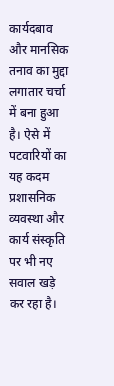कार्यदबाव और मानसिक तनाव का मुद्दा लगातार चर्चा में बना हुआ है। ऐसे में पटवारियों का यह कदम प्रशासनिक व्यवस्था और कार्य संस्कृति पर भी नए सवाल खड़े कर रहा है।